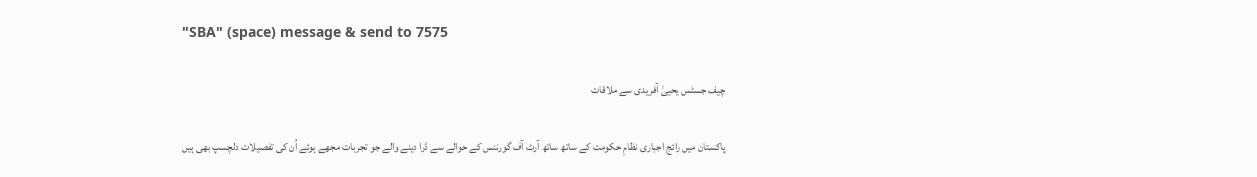"SBA" (space) message & send to 7575

چیف جسٹس یحییٰ آفریدی سے ملاقات

پاکستان میں رائج اجباری نظامِ حکومت کے ساتھ ساتھ آرٹ آف گورننس کے حوالے سے ڈرا دینے والے جو تجربات مجھے ہوئے اُن کی تفصیلات دلچسپ بھی ہیں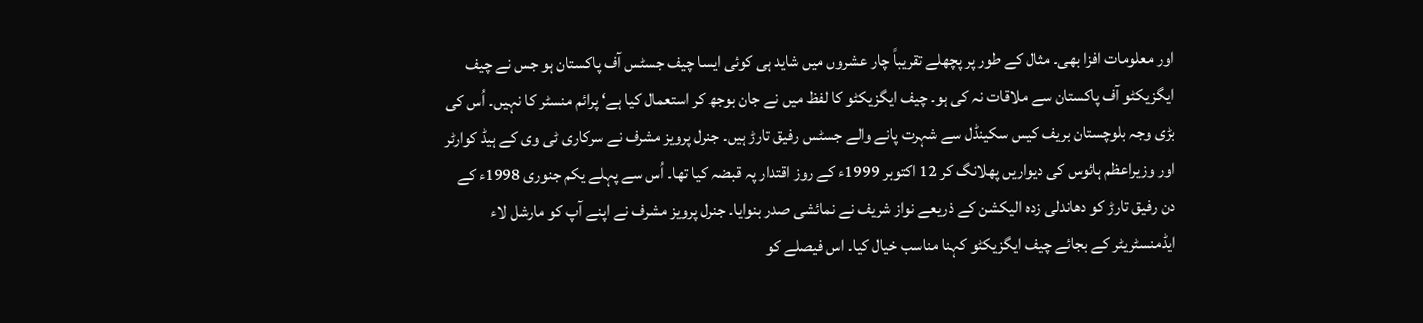اور معلومات افزا بھی۔ مثال کے طور پر پچھلے تقریباً چار عشروں میں شاید ہی کوئی ایسا چیف جسٹس آف پاکستان ہو جس نے چیف ایگزیکٹو آف پاکستان سے ملاقات نہ کی ہو۔ چیف ایگزیکٹو کا لفظ میں نے جان بوجھ کر استعمال کیا ہے‘ پرائم منسٹر کا نہیں۔ اُس کی بڑی وجہ بلوچستان بریف کیس سکینڈل سے شہرت پانے والے جسٹس رفیق تارڑ ہیں۔ جنرل پرویز مشرف نے سرکاری ٹی وی کے ہیڈ کوارٹر اور وزیراعظم ہائوس کی دیواریں پھلانگ کر 12 اکتوبر 1999ء کے روز اقتدار پہ قبضہ کیا تھا۔ اُس سے پہلے یکم جنوری 1998ء کے دن رفیق تارڑ کو دھاندلی زدہ الیکشن کے ذریعے نواز شریف نے نمائشی صدر بنوایا۔ جنرل پرویز مشرف نے اپنے آپ کو مارشل لاء ایڈمنسٹریٹر کے بجائے چیف ایگزیکٹو کہنا مناسب خیال کیا۔ اس فیصلے کو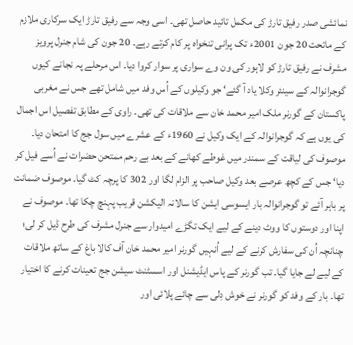نمائشی صدر رفیق تارڑ کی مکمل تائید حاصل تھی۔ اسی وجہ سے رفیق تارڑ ایک سرکاری ملازم کے ماتحت 20 جون 2001ء تک پرانی تنخواہ پر کام کرتے رہے۔ 20 جون کی شام جنرل پرویز مشرف نے رفیق تارڑ کو لاہور کی ون وے سواری پر سوار کروا دیا۔ اس مرحلے پہ نجانے کیوں گوجرانوالہ کے سینئر وکلا یاد آ گئے‘ جو وکیلوں کے اُس وفد میں شامل تھے جس نے مغربی پاکستان کے گورنر ملک امیر محمد خان سے ملاقات کی تھی۔ راوی کے مطابق تفصیل اس اجمال کی یوں ہے کہ گوجرانوالہ کے ایک وکیل نے 1960ء کے عشرے میں سول جج کا امتحان دیا۔ موصوف کی لیاقت کے سمندر میں غوطے کھانے کے بعد بے رحم ممتحن حضرات نے اُسے فیل کر دیا‘ جس کے کچھ عرصے بعد وکیل صاحب پر الزام لگا اور 302 کا پرچہ کٹ گیا۔ موصوف ضمانت پر باہر آئے تو گوجرانوالہ بار ایسوسی ایشن کا سالانہ الیکشن قریب پہنچ چکا تھا۔ موصوف نے اپنا اور دوستوں کا ووٹ دینے کے لیے ایک تگڑے امیدوار سے جنرل مشرف کی طرح ڈیل کر لی؛ چنانچہ اُن کی سفارش کرنے کے لیے اُنہیں گورنر امیر محمد خان آف کالا باغ کے ساتھ ملاقات کے لیے لے جایا گیا۔ تب گورنر کے پاس ایڈیشنل اور اسسٹنٹ سیشن جج تعینات کرنے کا اختیار تھا۔ بار کے وفد کو گورنر نے خوش دِلی سے چائے پلائی اور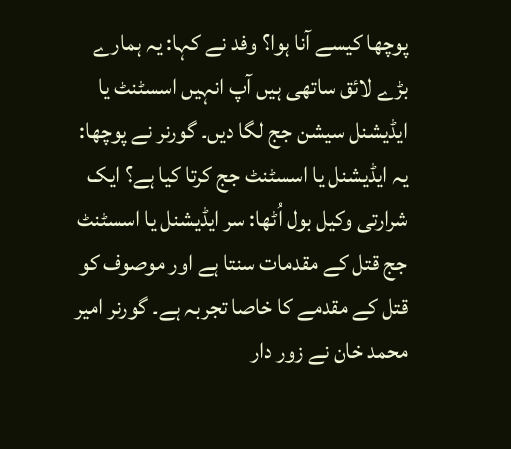پوچھا کیسے آنا ہوا؟ وفد نے کہا: یہ ہمارے بڑے لائق ساتھی ہیں آپ انہیں اسسٹنٹ یا ایڈیشنل سیشن جج لگا دیں۔ گورنر نے پوچھا: یہ ایڈیشنل یا اسسٹنٹ جج کرتا کیا ہے؟ ایک شرارتی وکیل بول اُٹھا: سر ایڈیشنل یا اسسٹنٹ جج قتل کے مقدمات سنتا ہے اور موصوف کو قتل کے مقدمے کا خاصا تجربہ ہے۔ گورنر امیر محمد خان نے زور دار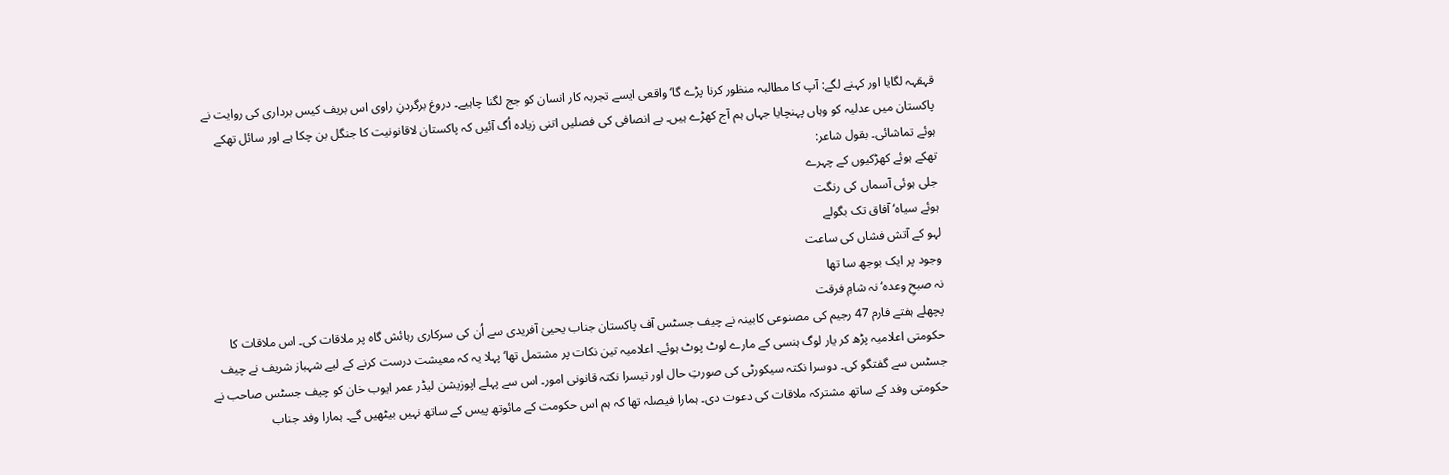قہقہہ لگایا اور کہنے لگے: آپ کا مطالبہ منظور کرنا پڑے گا‘ واقعی ایسے تجربہ کار انسان کو جج لگنا چاہیے۔ دروغ برگردنِ راوی اس بریف کیس برداری کی روایت نے پاکستان میں عدلیہ کو وہاں پہنچایا جہاں ہم آج کھڑے ہیں۔ بے انصافی کی فصلیں اتنی زیادہ اُگ آئیں کہ پاکستان لاقانونیت کا جنگل بن چکا ہے اور سائل تھکے ہوئے تماشائی۔ بقول شاعر:
تھکے ہوئے کھڑکیوں کے چہرے
جلی ہوئی آسماں کی رنگت
ہوئے سیاہ‘ آفاق تک بگولے
لہو کے آتش فشاں کی ساعت
وجود پر ایک بوجھ سا تھا
نہ صبحِ وعدہ‘ نہ شامِ فرقت
پچھلے ہفتے فارم 47 رجیم کی مصنوعی کابینہ نے چیف جسٹس آف پاکستان جناب یحییٰ آفریدی سے اُن کی سرکاری رہائش گاہ پر ملاقات کی۔ اس ملاقات کا حکومتی اعلامیہ پڑھ کر یار لوگ ہنسی کے مارے لوٹ پوٹ ہوئے۔ اعلامیہ تین نکات پر مشتمل تھا‘ پہلا یہ کہ معیشت درست کرنے کے لیے شہباز شریف نے چیف جسٹس سے گفتگو کی۔ دوسرا نکتہ سیکورٹی کی صورتِ حال اور تیسرا نکتہ قانونی امور۔ اس سے پہلے اپوزیشن لیڈر عمر ایوب خان کو چیف جسٹس صاحب نے حکومتی وفد کے ساتھ مشترکہ ملاقات کی دعوت دی۔ ہمارا فیصلہ تھا کہ ہم اس حکومت کے مائوتھ پیس کے ساتھ نہیں بیٹھیں گے۔ ہمارا وفد جناب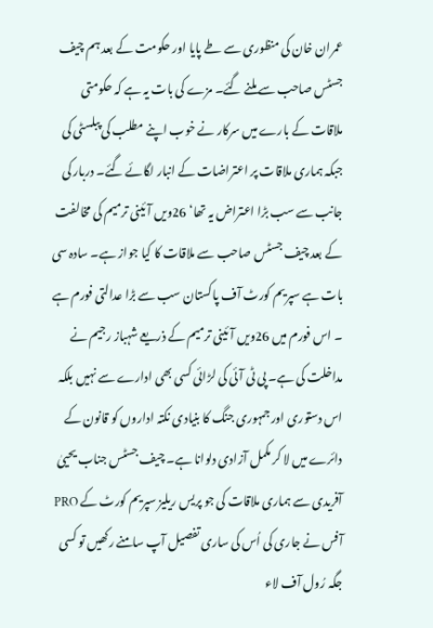عمران خان کی منظوری سے طے پایا اور حکومت کے بعد ہم چیف جسٹس صاحب سے ملنے گئے۔ مزے کی بات یہ ہے کہ حکومتی ملاقات کے بارے میں سرکار نے خوب اپنے مطلب کی پبلسٹی کی جبکہ ہماری ملاقات پر اعتراضات کے انبار لگائے گئے۔ دربار کی جانب سے سب بڑا اعتراض یہ تھا‘ 26ویں آئینی ترمیم کی مخالفت کے بعد چیف جسٹس صاحب سے ملاقات کا کیا جواز ہے۔ سادہ سی بات ہے سپریم کورٹ آف پاکستان سب سے بڑا عدالتی فورم ہے ۔ اس فورم میں 26ویں آئینی ترمیم کے ذریعے شہباز رجیم نے مداخلت کی ہے۔ پی ٹی آئی کی لڑائی کسی بھی ادارے سے نہیں بلکہ اس دستوری اور جمہوری جنگ کا بنیادی نکتہ اداروں کو قانون کے دائرے میں لا کر مکمل آزادی دلوانا ہے۔ چیف جسٹس جناب یحییٰ آفریدی سے ہماری ملاقات کی جو پریس ریلیز سپریم کورٹ کے PRO آفس نے جاری کی اُس کی ساری تفصیل آپ سامنے رکھیں تو کسی جگہ رُول آف لاء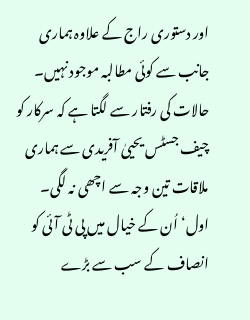اور دستوری راج کے علاوہ ہماری جانب سے کوئی مطالبہ موجود نہیں۔ حالات کی رفتار سے لگتا ہے کہ سرکار کو چیف جسٹس یحییٰ آفریدی سے ہماری ملاقات تین وجہ سے اچھی نہ لگی۔ اول‘ اُن کے خیال میں پی ٹی آئی کو انصاف کے سب سے بڑے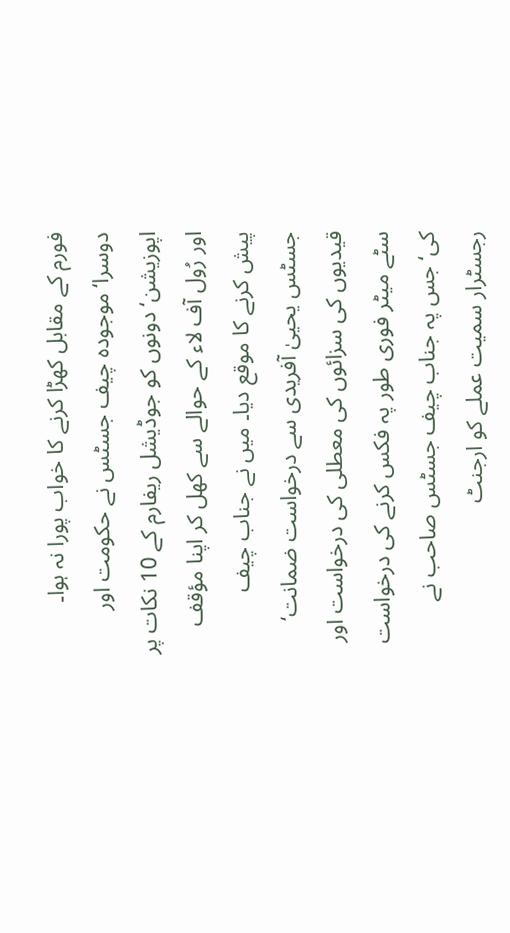فورم کے مقابل کھڑا کرنے کا خواب پورا نہ ہوا۔ دوسرا‘ موجودہ چیف جسٹس نے حکومت اور اپوزیشن‘ دونوں کو جوڈیشل ریفارم کے 10 نکات پر اور رُول آف لاء کے حوالے سے کھل کر اپنا مؤقف پیش کرنے کا موقع دیا۔ میں نے جناب چیف جسٹس یحییٰ آفریدی سے درخواست ضمانت‘ قیدیوں کی سزائوں کی معطلی کی درخواست اور سٹے میٹر فوری طور پہ فکس کرنے کی درخواست کی‘ جس پہ جناب چیف جسٹس صاحب نے رجسٹرار سمیت عملے کو ارجنٹ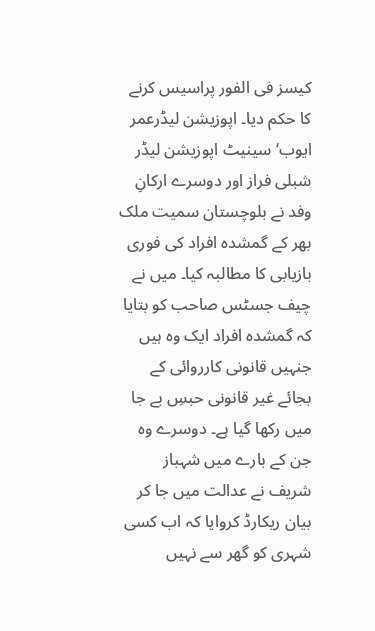کیسز فی الفور پراسیس کرنے کا حکم دیا۔ اپوزیشن لیڈرعمر ایوب‘ سینیٹ اپوزیشن لیڈر شبلی فراز اور دوسرے ارکانِ وفد نے بلوچستان سمیت ملک بھر کے گمشدہ افراد کی فوری بازیابی کا مطالبہ کیا۔ میں نے چیف جسٹس صاحب کو بتایا کہ گمشدہ افراد ایک وہ ہیں جنہیں قانونی کارروائی کے بجائے غیر قانونی حبسِ بے جا میں رکھا گیا ہے۔ دوسرے وہ جن کے بارے میں شہباز شریف نے عدالت میں جا کر بیان ریکارڈ کروایا کہ اب کسی شہری کو گھر سے نہیں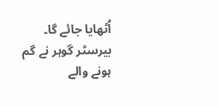اُٹھایا جائے گا۔ بیرسٹر گوہر نے گم ہونے والے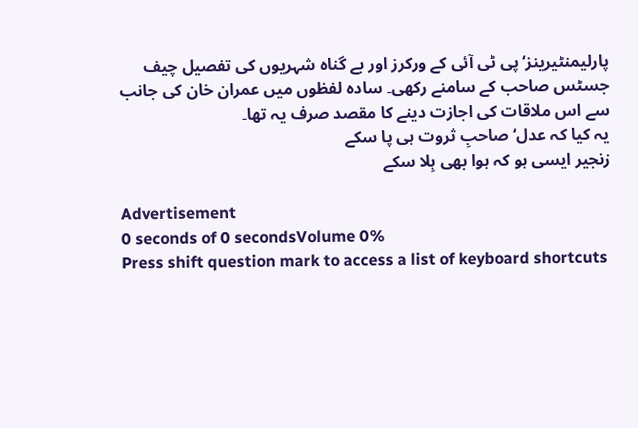پارلیمنٹیرینز‘ پی ٹی آئی کے ورکرز اور بے گناہ شہریوں کی تفصیل چیف جسٹس صاحب کے سامنے رکھی۔ سادہ لفظوں میں عمران خان کی جانب سے اس ملاقات کی اجازت دینے کا مقصد صرف یہ تھا۔
یہ کیا کہ عدل‘ صاحبِ ثروت ہی پا سکے
زنجیر ایسی ہو کہ ہوا بھی ہِلا سکے

Advertisement
0 seconds of 0 secondsVolume 0%
Press shift question mark to access a list of keyboard shortcuts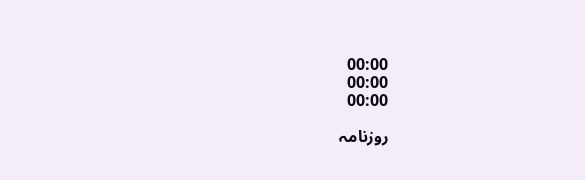00:00
00:00
00:00

روزنامہ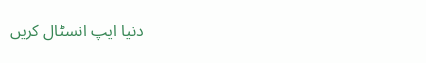دنیا ایپ انسٹال کریں